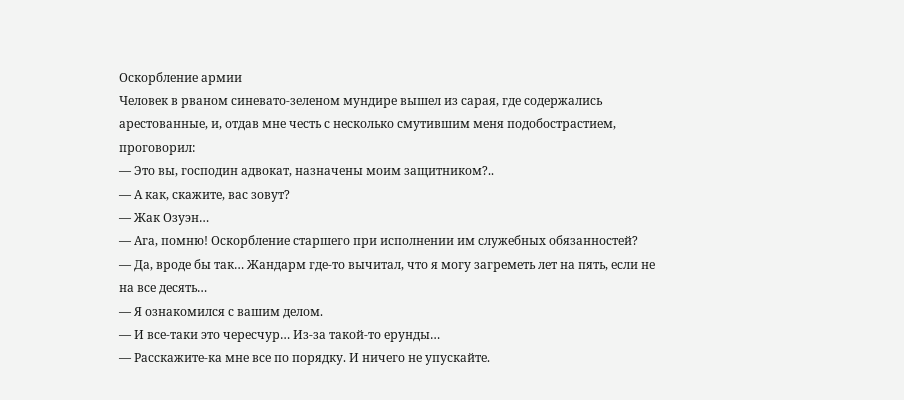Оскорбление армии
Человек в рваном синевато-зеленом мундире вышел из сарая, где содержались арестованные, и, отдав мне честь с несколько смутившим меня подобострастием, проговорил:
— Это вы, господин адвокат, назначены моим защитником?..
— А как, скажите, вас зовут?
— Жак Озуэн…
— Ага, помню! Оскорбление старшего при исполнении им служебных обязанностей?
— Да, вроде бы так… Жандарм где-то вычитал, что я могу загреметь лет на пять, если не на все десять…
— Я ознакомился с вашим делом.
— И все-таки это чересчур… Из-за такой-то ерунды…
— Расскажите-ка мне все по порядку. И ничего не упускайте.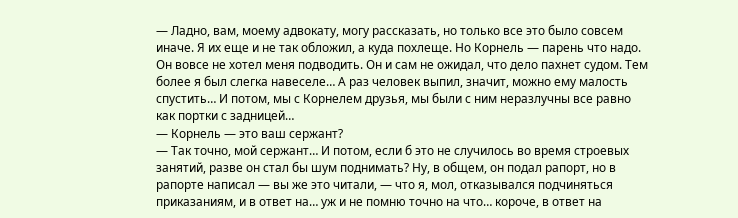— Ладно, вам, моему адвокату, могу рассказать, но только все это было совсем иначе. Я их еще и не так обложил, а куда похлеще. Но Корнель — парень что надо. Он вовсе не хотел меня подводить. Он и сам не ожидал, что дело пахнет судом. Тем более я был слегка навеселе… А раз человек выпил, значит, можно ему малость спустить… И потом, мы с Корнелем друзья, мы были с ним неразлучны все равно как портки с задницей…
— Корнель — это ваш сержант?
— Так точно, мой сержант… И потом, если б это не случилось во время строевых занятий, разве он стал бы шум поднимать? Ну, в общем, он подал рапорт, но в рапорте написал — вы же это читали, — что я, мол, отказывался подчиняться приказаниям, и в ответ на… уж и не помню точно на что… короче, в ответ на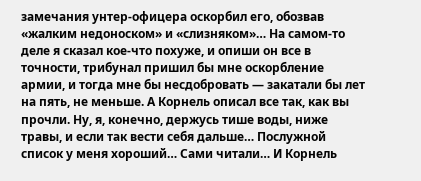замечания унтер-офицера оскорбил его, обозвав «жалким недоноском» и «слизняком»… На самом-то деле я сказал кое-что похуже, и опиши он все в точности, трибунал пришил бы мне оскорбление армии, и тогда мне бы несдобровать — закатали бы лет на пять, не меньше. А Корнель описал все так, как вы прочли. Ну, я, конечно, держусь тише воды, ниже травы, и если так вести себя дальше… Послужной список у меня хороший… Сами читали… И Корнель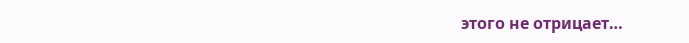этого не отрицает…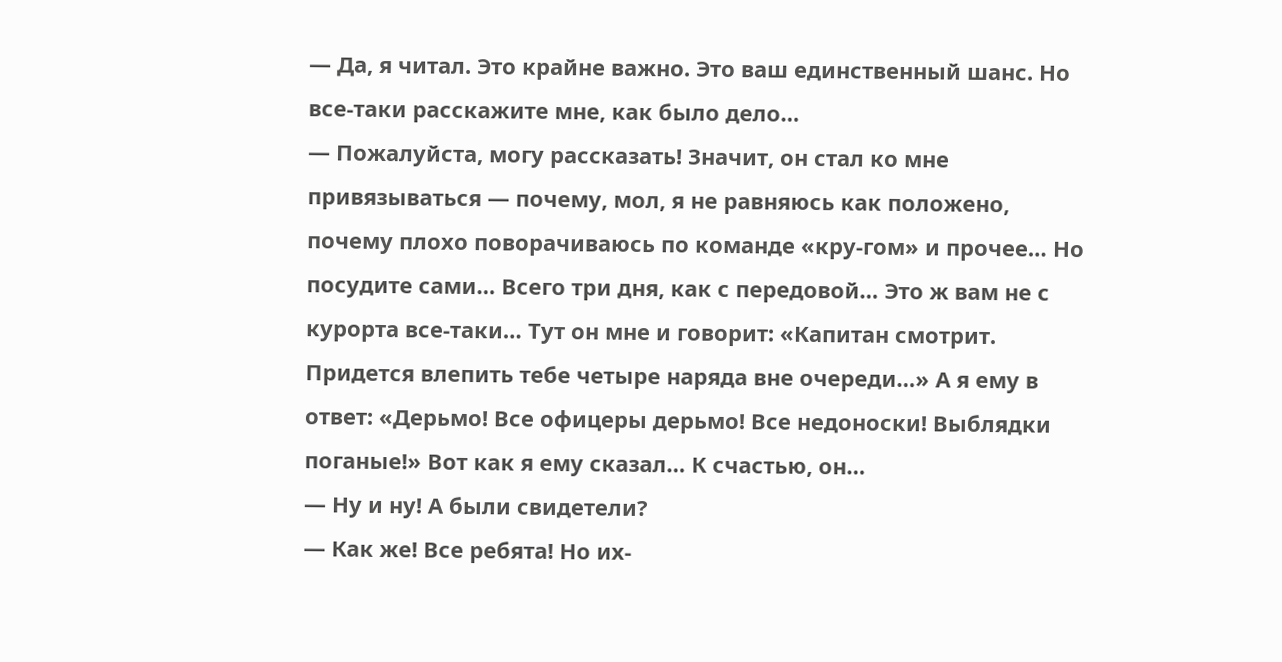— Да, я читал. Это крайне важно. Это ваш единственный шанс. Но все-таки расскажите мне, как было дело…
— Пожалуйста, могу рассказать! Значит, он стал ко мне привязываться — почему, мол, я не равняюсь как положено, почему плохо поворачиваюсь по команде «кру-гом» и прочее… Но посудите сами… Всего три дня, как с передовой… Это ж вам не с курорта все-таки… Тут он мне и говорит: «Капитан смотрит. Придется влепить тебе четыре наряда вне очереди…» А я ему в ответ: «Дерьмо! Все офицеры дерьмо! Все недоноски! Выблядки поганые!» Вот как я ему сказал… К счастью, он…
— Ну и ну! А были свидетели?
— Как же! Все ребята! Но их-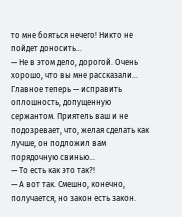то мне бояться нечего! Никто не пойдет доносить…
— Не в этом дело, дорогой. Очень хорошо, что вы мне рассказали… Главное теперь — исправить оплошность, допущенную сержантом. Приятель ваш и не подозревает, что, желая сделать как лучше, он подложил вам порядочную свинью…
— То есть как это так?!
— А вот так. Смешно, конечно, получается, но закон есть закон.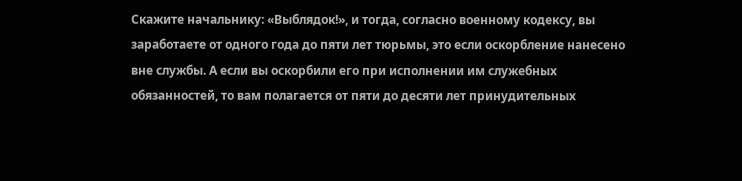Скажите начальнику: «Выблядок!», и тогда, согласно военному кодексу, вы заработаете от одного года до пяти лет тюрьмы, это если оскорбление нанесено вне службы. А если вы оскорбили его при исполнении им служебных обязанностей, то вам полагается от пяти до десяти лет принудительных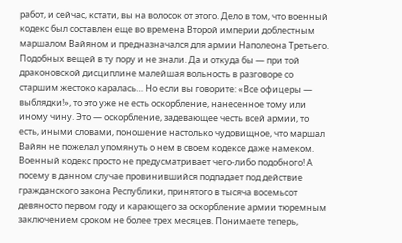работ, и сейчас, кстати, вы на волосок от этого. Дело в том, что военный кодекс был составлен еще во времена Второй империи доблестным маршалом Вайяном и предназначался для армии Наполеона Третьего. Подобных вещей в ту пору и не знали. Да и откуда бы — при той драконовской дисциплине малейшая вольность в разговоре со старшим жестоко каралась… Но если вы говорите: «Все офицеры — выблядки!», то это уже не есть оскорбление, нанесенное тому или иному чину. Это — оскорбление, задевающее честь всей армии, то есть, иными словами, поношение настолько чудовищное, что маршал Вайян не пожелал упомянуть о нем в своем кодексе даже намеком. Военный кодекс просто не предусматривает чего-либо подобного! А посему в данном случае провинившийся подпадает под действие гражданского закона Республики, принятого в тысяча восемьсот девяносто первом году и карающего за оскорбление армии тюремным заключением сроком не более трех месяцев. Понимаете теперь,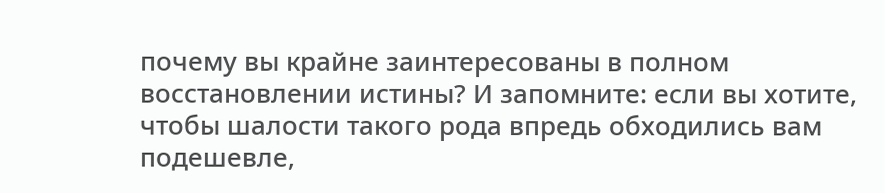почему вы крайне заинтересованы в полном восстановлении истины? И запомните: если вы хотите, чтобы шалости такого рода впредь обходились вам подешевле,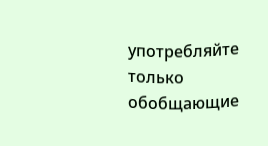употребляйте только обобщающие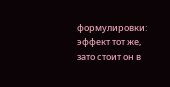формулировки: эффект тот же, зато стоит он в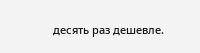десять раз дешевле.